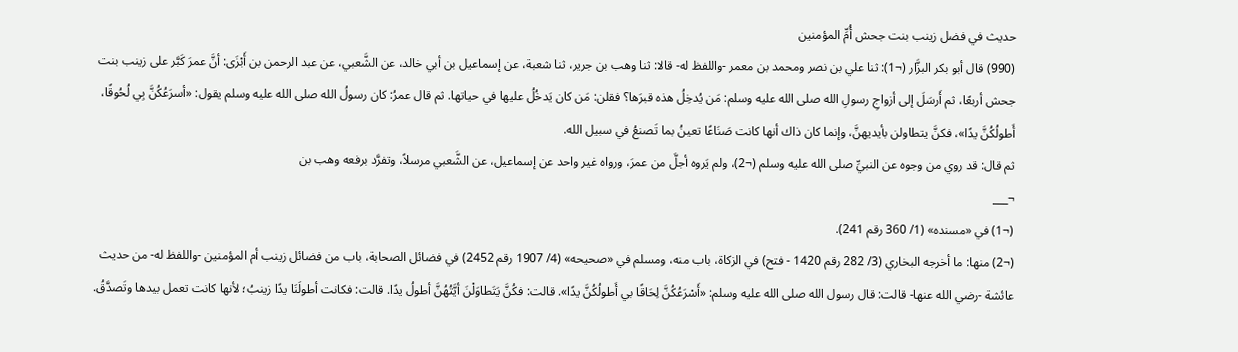حديث في فضل زينب بنت جحش أُمِّ المؤمنين
(990) قال أبو بكر البزَّار (¬1): ثنا علي بن نصر ومحمد بن معمر -واللفظ له- قالا: ثنا وهب بن جرير، ثنا شعبة، عن إسماعيل بن أبي خالد، عن الشَّعبي، عن عبد الرحمن بن أَبْزَى: أنَّ عمرَ كَبَّر على زينب بنت جحش أربعًا، ثم أَرسَلَ إلى أزواجِ رسولِ الله صلى الله عليه وسلم: مَن يُدخِلُ هذه قبرَها؟ فقلن: مَن كان يَدخُلُ عليها في حياتها. ثم قال عمرُ: كان رسولُ الله صلى الله عليه وسلم يقول: «أسرَعُكُنَّ بِي لُحُوقًا، أَطولُكُنَّ يدًا»، فكنَّ يتطاولن بأيديهنَّ، وإنما كان ذاك أنها كانت صَنَاعًا تعينُ بما تَصنعُ في سبيل الله.
ثم قال: قد روي من وجوه عن النبيِّ صلى الله عليه وسلم (¬2)، ولم يَروه أجلَّ من عمرَ، ورواه غير واحد عن إسماعيل، عن الشَّعبي مرسلاً، وتفرَّد برفعه وهب بن
¬___
(¬1) في «مسنده» (1/ 360 رقم 241).
(¬2) منها: ما أخرجه البخاري (3/ 282 رقم 1420 - فتح) في الزكاة، باب منه، ومسلم في «صحيحه» (4/ 1907 رقم 2452) في فضائل الصحابة، باب من فضائل زينب أم المؤمنين -واللفظ له- من حديث عائشة -رضي الله عنها- قالت: قال رسول الله صلى الله عليه وسلم: «أَسْرَعُكُنَّ لِحَاقًا بي أَطولُكُنَّ يدًا». قالت: فكُنَّ يَتَطاوَلْنَ أيَّتُهُنَّ أطولُ يدًا. قالت: فكانت أطولَنَا يدًا زينبُ؛ لأنها كانت تعمل بيدها وتَصدَّقُ.